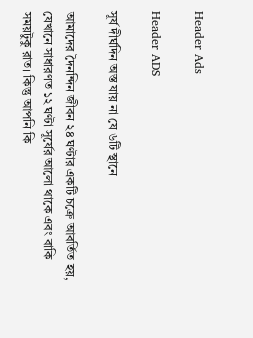Header Ads

Header ADS

সূর্য দীর্ঘদিন অস্ত যায় না যে ৬টি স্থানে

আমাদের দৈনন্দিন জীবন ২৪ ঘণ্টার একটি চক্রে আবর্তিত হয়, যেখানে সাধারণত ১২ ঘণ্টা সূর্যের আলো থাকে এবং বাকি সময়টুকু রাত। কিন্তু আপনি কি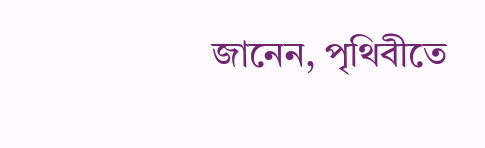জানেন, পৃথিবীতে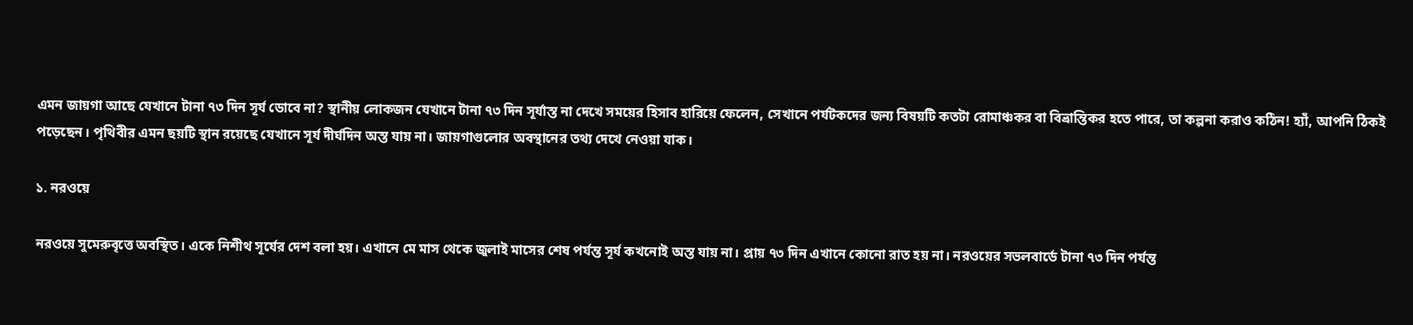এমন জায়গা আছে যেখানে টানা ৭৩ দিন সূর্য ডোবে না? স্থানীয় লোকজন যেখানে টানা ৭৩ দিন সূর্যাস্ত না দেখে সময়ের হিসাব হারিয়ে ফেলেন, সেখানে পর্যটকদের জন্য বিষয়টি কতটা রোমাঞ্চকর বা বিভ্রান্তিকর হতে পারে, তা কল্পনা করাও কঠিন! হ্যাঁ, আপনি ঠিকই পড়েছেন। পৃথিবীর এমন ছয়টি স্থান রয়েছে যেখানে সূর্য দীর্ঘদিন অস্ত যায় না। জায়গাগুলোর অবস্থানের তথ্য দেখে নেওয়া যাক।

১. নরওয়ে

নরওয়ে সুমেরুবৃত্তে অবস্থিত। একে নিশীথ সূর্যের দেশ বলা হয়। এখানে মে মাস থেকে জুলাই মাসের শেষ পর্যন্ত সূর্য কখনোই অস্ত যায় না। প্রায় ৭৩ দিন এখানে কোনো রাত হয় না। নরওয়ের সভলবার্ডে টানা ৭৩ দিন পর্যন্ত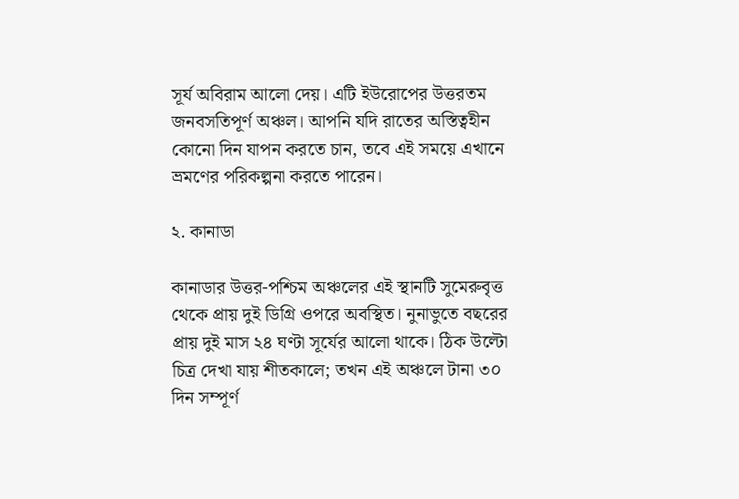সূর্য অবিরাম আলো দেয়। এটি ইউরোপের উত্তরতম জনবসতিপূর্ণ অঞ্চল। আপনি যদি রাতের অস্তিত্বহীন কোনো দিন যাপন করতে চান, তবে এই সময়ে এখানে ভ্রমণের পরিকল্পনা করতে পারেন।

২. কানাডা

কানাডার উত্তর-পশ্চিম অঞ্চলের এই স্থানটি সুমেরুবৃত্ত থেকে প্রায় দুই ডিগ্রি ওপরে অবস্থিত। নুনাভুতে বছরের প্রায় দুই মাস ২৪ ঘণ্টা সূর্যের আলো থাকে। ঠিক উল্টো চিত্র দেখা যায় শীতকালে; তখন এই অঞ্চলে টানা ৩০ দিন সম্পূর্ণ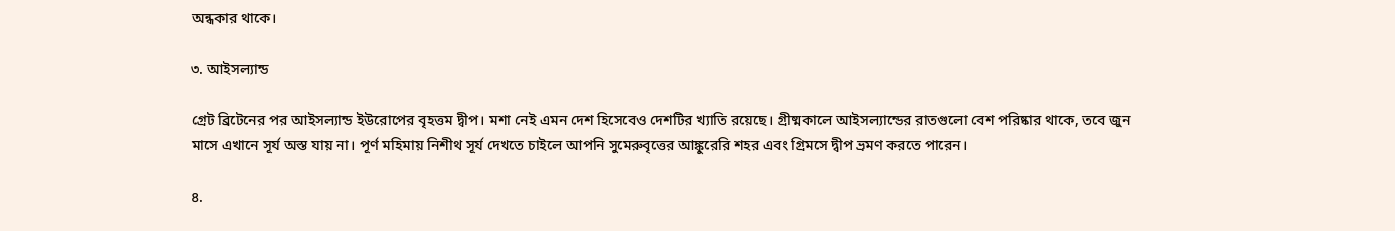অন্ধকার থাকে।

৩. আইসল্যান্ড

গ্রেট ব্রিটেনের পর আইসল্যান্ড ইউরোপের বৃহত্তম দ্বীপ। মশা নেই এমন দেশ হিসেবেও দেশটির খ্যাতি রয়েছে। গ্রীষ্মকালে আইসল্যান্ডের রাতগুলো বেশ পরিষ্কার থাকে, তবে জুন মাসে এখানে সূর্য অস্ত যায় না। পূর্ণ মহিমায় নিশীথ সূর্য দেখতে চাইলে আপনি সুমেরুবৃত্তের আঙ্কুরেরি শহর এবং গ্রিমসে দ্বীপ ভ্রমণ করতে পারেন।

৪.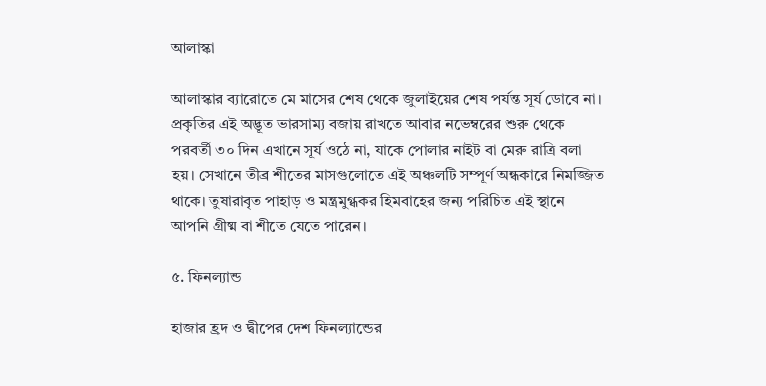আলাস্কা

আলাস্কার ব্যারোতে মে মাসের শেষ থেকে জুলাইয়ের শেষ পর্যন্ত সূর্য ডোবে না। প্রকৃতির এই অদ্ভূত ভারসাম্য বজায় রাখতে আবার নভেম্বরের শুরু থেকে পরবর্তী ৩০ দিন এখানে সূর্য ওঠে না, যাকে পোলার নাইট বা মেরু রাত্রি বলা হয়। সেখানে তীব্র শীতের মাসগুলোতে এই অঞ্চলটি সম্পূর্ণ অন্ধকারে নিমজ্জিত থাকে। তুষারাবৃত পাহাড় ও মন্ত্রমুগ্ধকর হিমবাহের জন্য পরিচিত এই স্থানে আপনি গ্রীষ্ম বা শীতে যেতে পারেন।

৫. ফিনল্যান্ড

হাজার হ্রদ ও দ্বীপের দেশ ফিনল্যান্ডের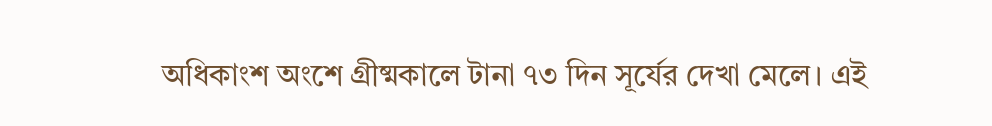অধিকাংশ অংশে গ্রীষ্মকালে টানা ৭৩ দিন সূর্যের দেখা মেলে। এই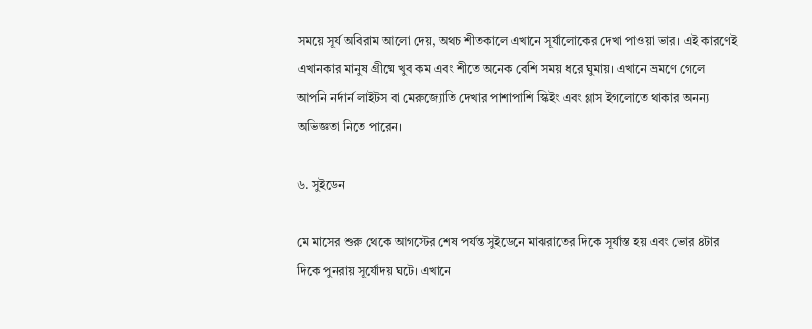সময়ে সূর্য অবিরাম আলো দেয়, অথচ শীতকালে এখানে সূর্যালোকের দেখা পাওয়া ভার। এই কারণেই এখানকার মানুষ গ্রীষ্মে খুব কম এবং শীতে অনেক বেশি সময় ধরে ঘুমায়। এখানে ভ্রমণে গেলে আপনি নর্দার্ন লাইটস বা মেরুজ্যোতি দেখার পাশাপাশি স্কিইং এবং গ্লাস ইগলোতে থাকার অনন্য অভিজ্ঞতা নিতে পারেন।

৬. সুইডেন

মে মাসের শুরু থেকে আগস্টের শেষ পর্যন্ত সুইডেনে মাঝরাতের দিকে সূর্যাস্ত হয় এবং ভোর ৪টার দিকে পুনরায় সূর্যোদয় ঘটে। এখানে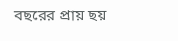বছরের প্রায় ছয়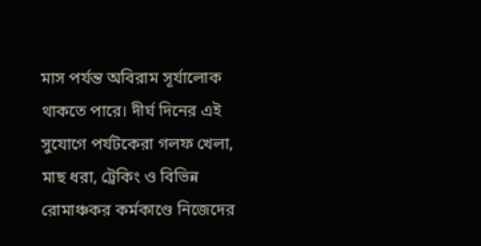মাস পর্যন্ত অবিরাম সূর্যালোক থাকতে পারে। দীর্ঘ দিনের এই সুযোগে পর্যটকেরা গলফ খেলা, মাছ ধরা, ট্রেকিং ও বিভিন্ন রোমাঞ্চকর কর্মকাণ্ডে নিজেদের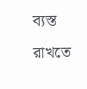ব্যস্ত রাখতে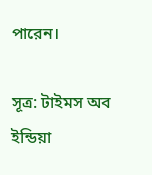পারেন।

সূত্র: টাইমস অব ইন্ডিয়া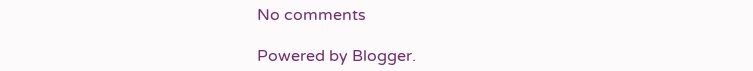No comments

Powered by Blogger.